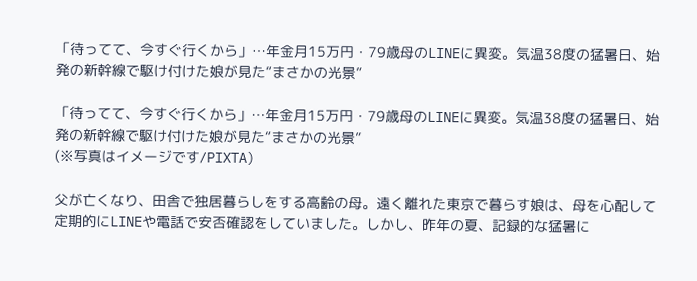「待ってて、今すぐ行くから」…年金月15万円・79歳母のLINEに異変。気温38度の猛暑日、始発の新幹線で駆け付けた娘が見た“まさかの光景”

「待ってて、今すぐ行くから」…年金月15万円・79歳母のLINEに異変。気温38度の猛暑日、始発の新幹線で駆け付けた娘が見た“まさかの光景”
(※写真はイメージです/PIXTA)

父が亡くなり、田舎で独居暮らしをする高齢の母。遠く離れた東京で暮らす娘は、母を心配して定期的にLINEや電話で安否確認をしていました。しかし、昨年の夏、記録的な猛暑に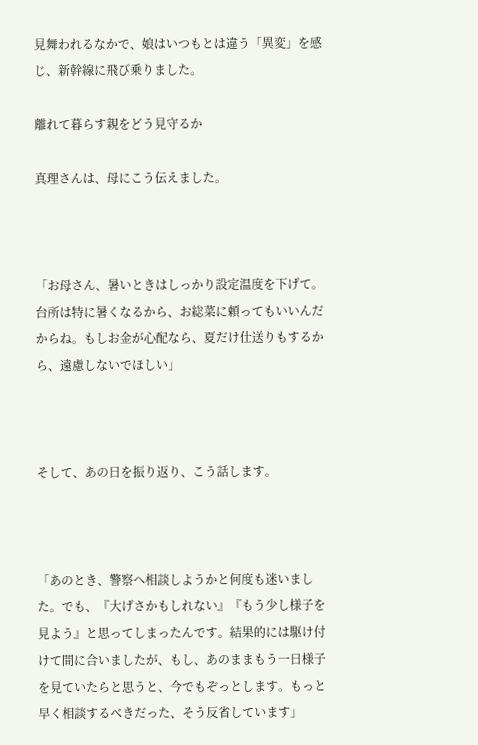見舞われるなかで、娘はいつもとは違う「異変」を感じ、新幹線に飛び乗りました。

離れて暮らす親をどう見守るか

真理さんは、母にこう伝えました。



「お母さん、暑いときはしっかり設定温度を下げて。台所は特に暑くなるから、お総菜に頼ってもいいんだからね。もしお金が心配なら、夏だけ仕送りもするから、遠慮しないでほしい」



そして、あの日を振り返り、こう話します。



「あのとき、警察へ相談しようかと何度も迷いました。でも、『大げさかもしれない』『もう少し様子を見よう』と思ってしまったんです。結果的には駆け付けて間に合いましたが、もし、あのままもう一日様子を見ていたらと思うと、今でもぞっとします。もっと早く相談するべきだった、そう反省しています」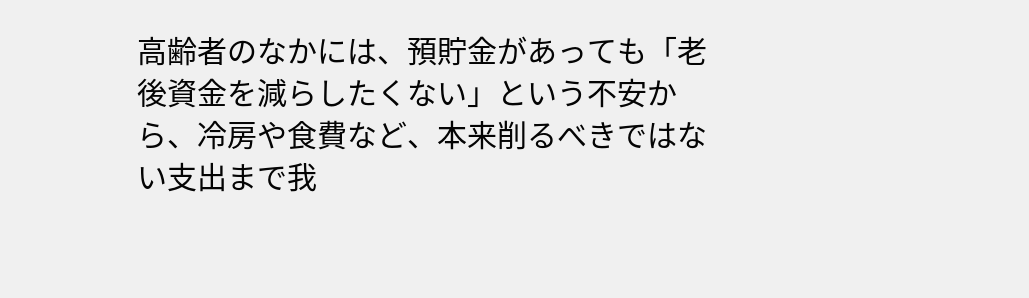高齢者のなかには、預貯金があっても「老後資金を減らしたくない」という不安から、冷房や食費など、本来削るべきではない支出まで我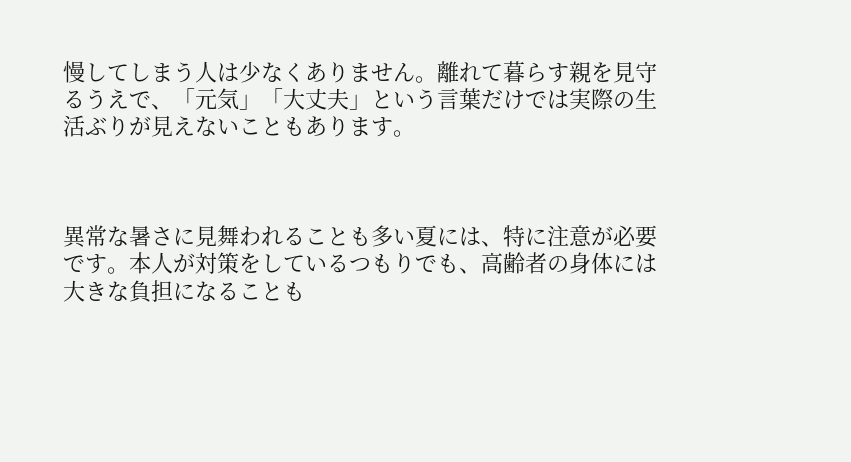慢してしまう人は少なくありません。離れて暮らす親を見守るうえで、「元気」「大丈夫」という言葉だけでは実際の生活ぶりが見えないこともあります。



異常な暑さに見舞われることも多い夏には、特に注意が必要です。本人が対策をしているつもりでも、高齢者の身体には大きな負担になることも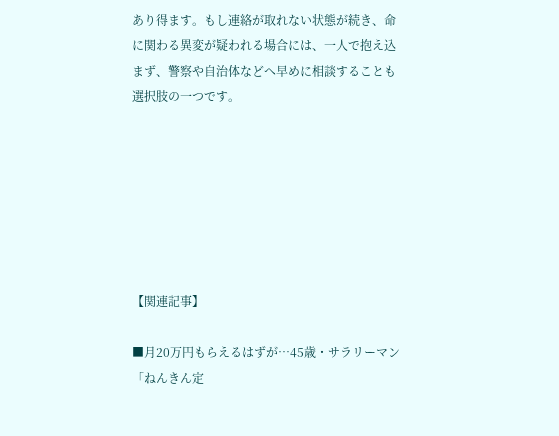あり得ます。もし連絡が取れない状態が続き、命に関わる異変が疑われる場合には、一人で抱え込まず、警察や自治体などへ早めに相談することも選択肢の一つです。







【関連記事】

■月20万円もらえるはずが…45歳・サラリーマン「ねんきん定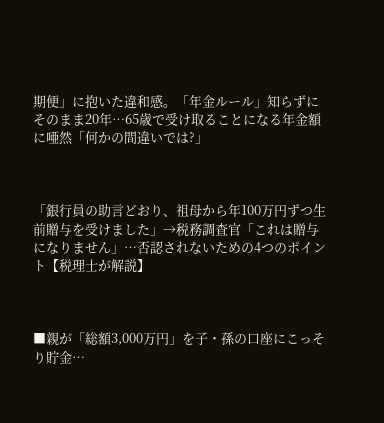期便」に抱いた違和感。「年金ルール」知らずにそのまま20年…65歳で受け取ることになる年金額に唖然「何かの間違いでは?」



「銀行員の助言どおり、祖母から年100万円ずつ生前贈与を受けました」→税務調査官「これは贈与になりません」…否認されないための4つのポイント【税理士が解説】



■親が「総額3,000万円」を子・孫の口座にこっそり貯金…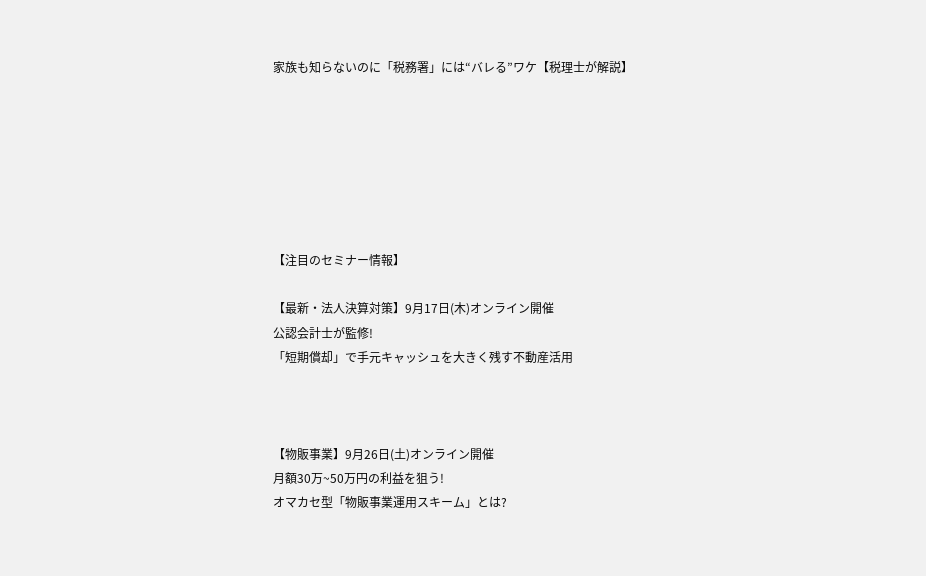家族も知らないのに「税務署」には“バレる”ワケ【税理士が解説】







【注目のセミナー情報】

【最新・法人決算対策】9月17日(木)オンライン開催
公認会計士が監修!
「短期償却」で手元キャッシュを大きく残す不動産活用



【物販事業】9月26日(土)オンライン開催
月額30万~50万円の利益を狙う!
オマカセ型「物販事業運用スキーム」とは?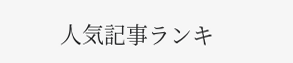人気記事ランキ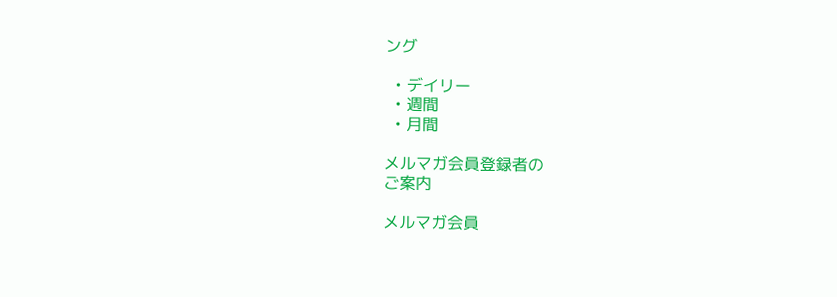ング

  • デイリー
  • 週間
  • 月間

メルマガ会員登録者の
ご案内

メルマガ会員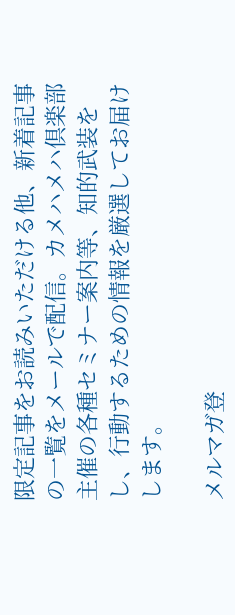限定記事をお読みいただける他、新着記事の一覧をメールで配信。カメハメハ倶楽部主催の各種セミナー案内等、知的武装をし、行動するための情報を厳選してお届けします。

メルマガ登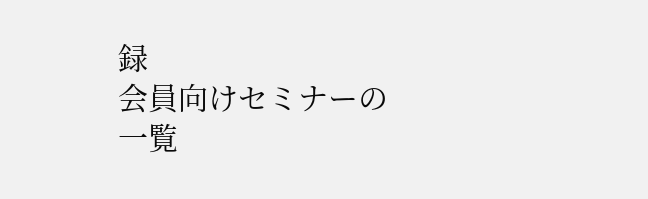録
会員向けセミナーの一覧